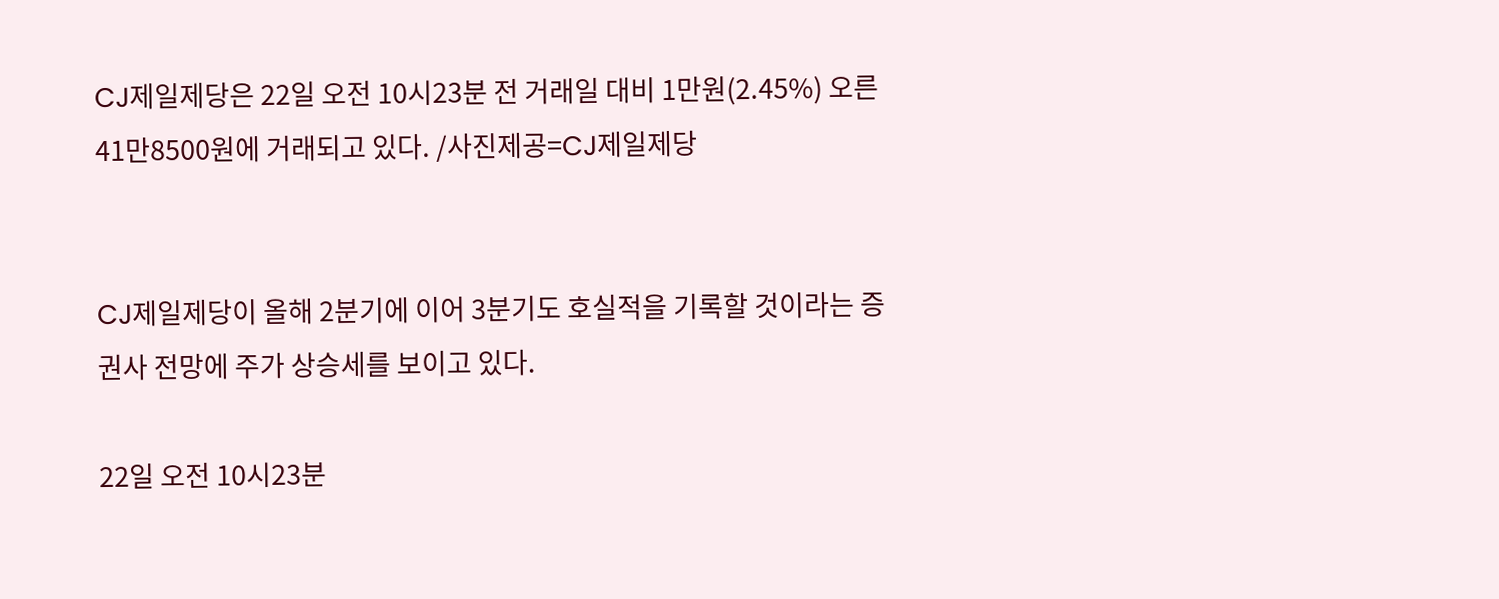CJ제일제당은 22일 오전 10시23분 전 거래일 대비 1만원(2.45%) 오른 41만8500원에 거래되고 있다. /사진제공=CJ제일제당


CJ제일제당이 올해 2분기에 이어 3분기도 호실적을 기록할 것이라는 증권사 전망에 주가 상승세를 보이고 있다.

22일 오전 10시23분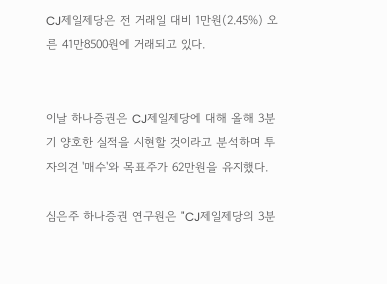CJ제일제당은 전 거래일 대비 1만원(2.45%) 오른 41만8500원에 거래되고 있다.


이날 하나증권은 CJ제일제당에 대해 올해 3분기 양호한 실적을 시현할 것이라고 분석하며 투자의견 '매수'와 목표주가 62만원을 유지했다.

심은주 하나증권 연구원은 "CJ제일제당의 3분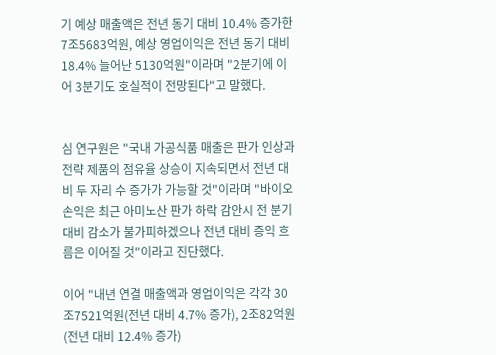기 예상 매출액은 전년 동기 대비 10.4% 증가한 7조5683억원, 예상 영업이익은 전년 동기 대비 18.4% 늘어난 5130억원"이라며 "2분기에 이어 3분기도 호실적이 전망된다"고 말했다.


심 연구원은 "국내 가공식품 매출은 판가 인상과 전략 제품의 점유율 상승이 지속되면서 전년 대비 두 자리 수 증가가 가능할 것"이라며 "바이오 손익은 최근 아미노산 판가 하락 감안시 전 분기 대비 감소가 불가피하겠으나 전년 대비 증익 흐름은 이어질 것"이라고 진단했다.

이어 "내년 연결 매출액과 영업이익은 각각 30조7521억원(전년 대비 4.7% 증가), 2조82억원(전년 대비 12.4% 증가)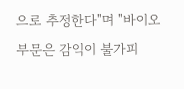으로 추정한다"며 "바이오 부문은 감익이 불가피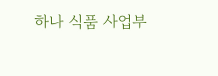하나 식품 사업부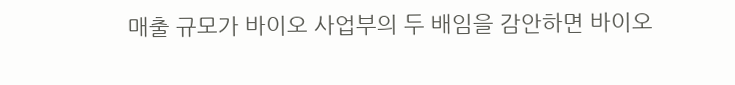매출 규모가 바이오 사업부의 두 배임을 감안하면 바이오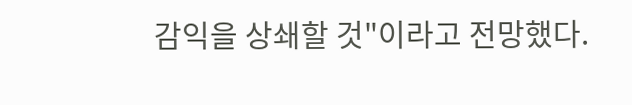감익을 상쇄할 것"이라고 전망했다.